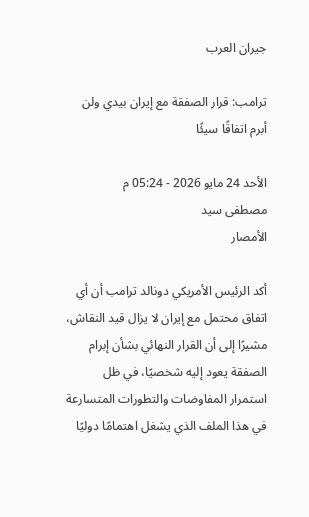جيران العرب

ترامب: قرار الصفقة مع إيران بيدي ولن أبرم اتفاقًا سيئًا

الأحد 24 مايو 2026 - 05:24 م
مصطفى سيد
الأمصار

أكد الرئيس الأمريكي دونالد ترامب أن أي اتفاق محتمل مع إيران لا يزال قيد النقاش، مشيرًا إلى أن القرار النهائي بشأن إبرام الصفقة يعود إليه شخصيًا، في ظل استمرار المفاوضات والتطورات المتسارعة في هذا الملف الذي يشغل اهتمامًا دوليًا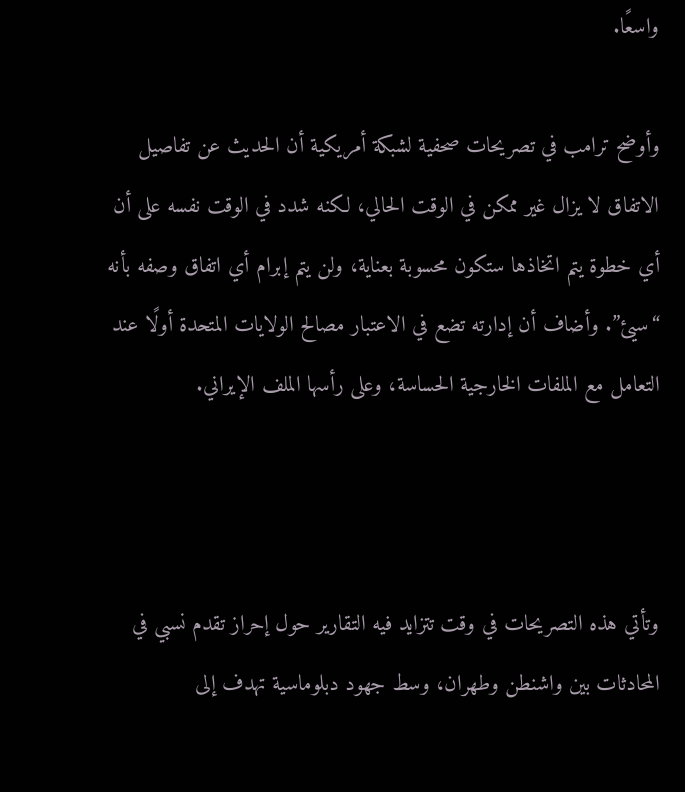واسعًا.

وأوضح ترامب في تصريحات صحفية لشبكة أمريكية أن الحديث عن تفاصيل الاتفاق لا يزال غير ممكن في الوقت الحالي، لكنه شدد في الوقت نفسه على أن أي خطوة يتم اتخاذها ستكون محسوبة بعناية، ولن يتم إبرام أي اتفاق وصفه بأنه “سيئ”. وأضاف أن إدارته تضع في الاعتبار مصالح الولايات المتحدة أولًا عند التعامل مع الملفات الخارجية الحساسة، وعلى رأسها الملف الإيراني.



وتأتي هذه التصريحات في وقت تتزايد فيه التقارير حول إحراز تقدم نسبي في المحادثات بين واشنطن وطهران، وسط جهود دبلوماسية تهدف إلى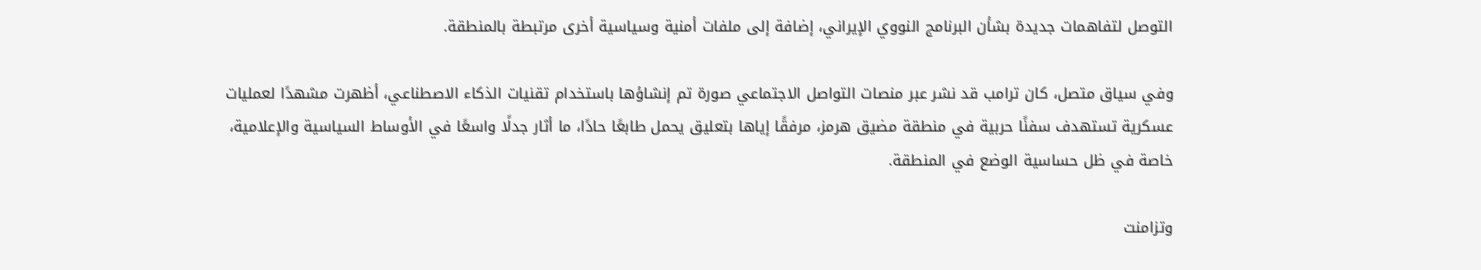التوصل لتفاهمات جديدة بشأن البرنامج النووي الإيراني، إضافة إلى ملفات أمنية وسياسية أخرى مرتبطة بالمنطقة.

وفي سياق متصل، كان ترامب قد نشر عبر منصات التواصل الاجتماعي صورة تم إنشاؤها باستخدام تقنيات الذكاء الاصطناعي، أظهرت مشهدًا لعمليات عسكرية تستهدف سفنًا حربية في منطقة مضيق هرمز، مرفقًا إياها بتعليق يحمل طابعًا حادًا، ما أثار جدلًا واسعًا في الأوساط السياسية والإعلامية، خاصة في ظل حساسية الوضع في المنطقة.

وتزامنت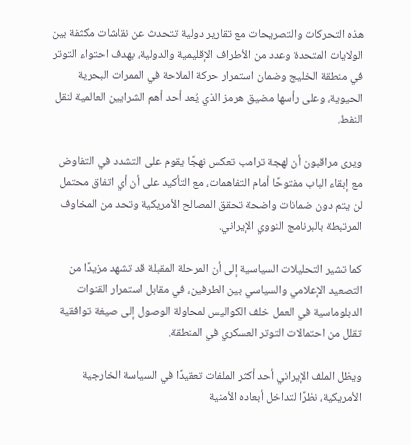هذه التحركات والتصريحات مع تقارير دولية تتحدث عن نقاشات مكثفة بين الولايات المتحدة وعدد من الأطراف الإقليمية والدولية، بهدف احتواء التوتر في منطقة الخليج وضمان استمرار حركة الملاحة في الممرات البحرية الحيوية، وعلى رأسها مضيق هرمز الذي يُعد أحد أهم الشرايين العالمية لنقل النفط.

ويرى مراقبون أن لهجة ترامب تعكس نهجًا يقوم على التشدد في التفاوض مع إبقاء الباب مفتوحًا أمام التفاهمات، مع التأكيد على أن أي اتفاق محتمل لن يتم دون ضمانات واضحة تحقق المصالح الأمريكية وتحد من المخاوف المرتبطة بالبرنامج النووي الإيراني.

كما تشير التحليلات السياسية إلى أن المرحلة المقبلة قد تشهد مزيدًا من التصعيد الإعلامي والسياسي بين الطرفين، في مقابل استمرار القنوات الدبلوماسية في العمل خلف الكواليس لمحاولة الوصول إلى صيغة توافقية تقلل من احتمالات التوتر العسكري في المنطقة.

ويظل الملف الإيراني أحد أكثر الملفات تعقيدًا في السياسة الخارجية الأمريكية، نظرًا لتداخل أبعاده الأمنية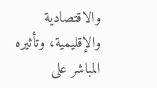والاقتصادية والإقليمية، وتأثيره المباشر على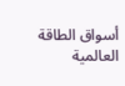أسواق الطاقة العالمية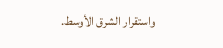واستقرار الشرق الأوسط.